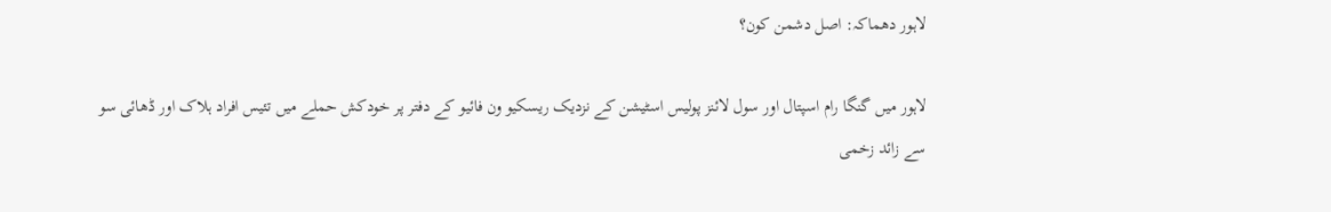لاہور دھماکہ: اصل دشمن کون؟

لاہور میں گنگا رام اسپتال اور سول لائنز پولیس اسٹیشن کے نزدیک ریسکیو ون فائیو کے دفتر پر خودکش حملے میں تئیس افراد ہلاک اور ڈھائی سو سے زائد زخمی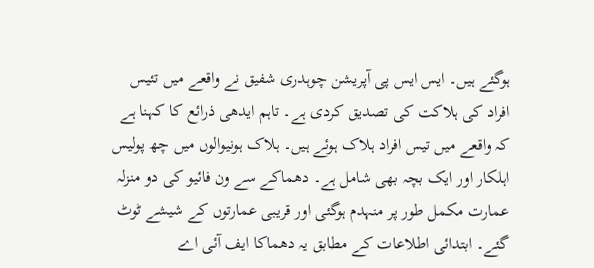ہوگئے ہیں۔ ایس ایس پی آپریشن چوہدری شفیق نے واقعے میں تئیس افراد کی ہلاکت کی تصدیق کردی ہے۔ تاہم ایدھی ذرائع کا کہنا ہے کہ واقعے میں تیس افراد ہلاک ہوئے ہیں۔ ہلاک ہونیوالوں میں چھ پولیس اہلکار اور ایک بچہ بھی شامل ہے۔ دھماکے سے ون فائیو کی دو منزلہ عمارت مکمل طور پر منہدم ہوگئی اور قریبی عمارتوں کے شیشے ٹوٹ گئے۔ ابتدائی اطلاعات کے مطابق یہ دھماکا ایف آئی اے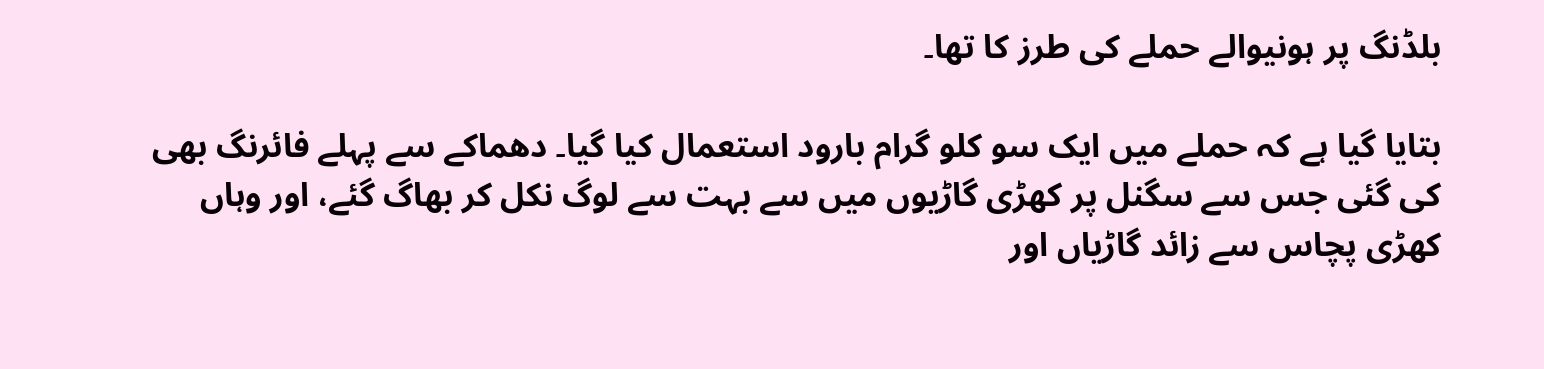بلڈنگ پر ہونیوالے حملے کی طرز کا تھا۔

بتایا گیا ہے کہ حملے میں ایک سو کلو گرام بارود استعمال کیا گیا۔ دھماکے سے پہلے فائرنگ بھی کی گئی جس سے سگنل پر کھڑی گاڑیوں میں سے بہت سے لوگ نکل کر بھاگ گئے، اور وہاں کھڑی پچاس سے زائد گاڑیاں اور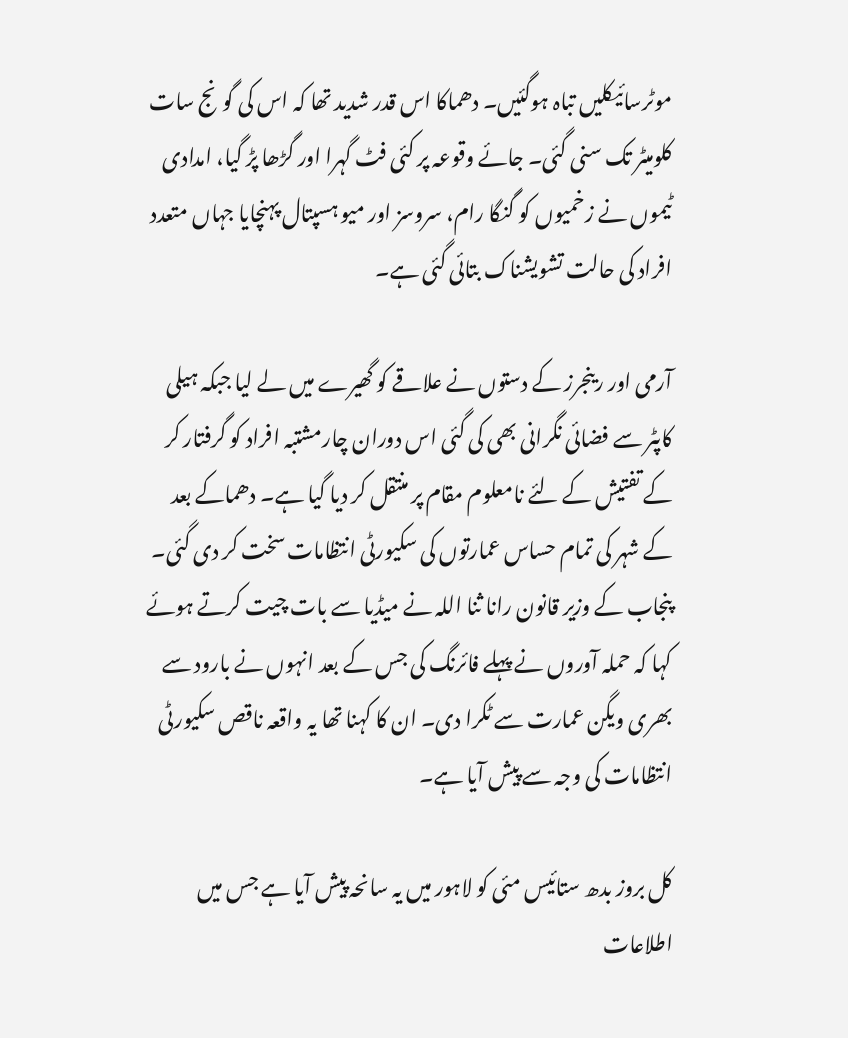موٹرسائیکلیں تباہ ہوگئیں۔ دھماکا اس قدر شدید تھا کہ اس کی گونج سات کلومیٹر تک سنی گئی۔ جائے وقوعہ پر کئی فٹ گہرا اور گڑھا پڑ گیا، امدادی ٹیموں نے زخمیوں کو گنگا رام، سروسز اور میو ہسپتال پہنچایا جہاں متعدد افراد کی حالت تشویشناک بتائی گئی ہے۔

آرمی اور رینجرز کے دستوں نے علاقے کو گھیرے میں لے لیا جبکہ ہیلی کاپٹر سے فضائی نگرانی بھی کی گئی اس دوران چارمشتبہ افراد کو گرفتار کر کے تفتیش کے لئے نامعلوم مقام پر منتقل کر دیا گیا ہے۔ دھماکے بعد کے شہر کی تمام حساس عمارتوں کی سکیورٹی انتظامات سخت کر دی گئی۔ پنجاب کے وزیر قانون رانا ثنا اللہ نے میڈیا سے بات چیت کرتے ہوئے کہا کہ حملہ آوروں نے پہلے فائرنگ کی جس کے بعد انہوں نے بارود سے بھری ویگن عمارت سے ٹکرا دی۔ ان کا کہنا تھا یہ واقعہ ناقص سکیورٹی انتظامات کی وجہ سے پیش آیا ہے۔

کل بروز بدھ ستائیس مئی کو لاہور میں یہ سانحہ پیش آیا ہے جس میں اطلاعات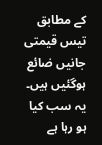کے مطابق تیس قیمتی جانیں ضائع ہوگئیں ہیں۔ یہ سب کیا ہو رہا ہے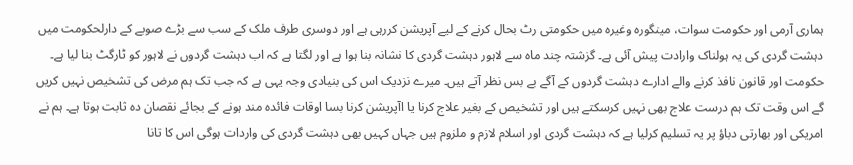ہماری آرمی اور حکومت سوات، مینگورہ وغیرہ میں حکومتی رٹ بحال کرنے کے لیے آپریشن کررہی ہے اور دوسری طرف ملک کے سب سے بڑے صوبے کے دارلحکومت میں دہشت گردی کی یہ ہولناک وارادت پیش آئی ہے۔ گزشتہ چند ماہ سے لاہور دہشت گردی کا نشانہ بنا ہوا ہے اور لگتا ہے کہ اب دہشت گردوں نے لاہور کو ٹارگٹ بنا لیا ہے۔ حکومت اور قانون نافذ کرنے والے ادارے دہشت گردوں کے آگے بے بس نظر آتے ہیں۔ میرے نزدیک اس کی بنیادی وجہ یہی ہے کہ جب تک ہم مرض کی تشخیص نہیں کریں گے اس وقت تک ہم درست علاج بھی نہیں کرسکتے ہیں اور تشخیص کے بغیر علاج کرنا یا اآپریشن کرنا بسا اوقات فائدہ مند ہونے کے بجائے نقصان دہ ثابت ہوتا ہے۔ ہم نے امریکی اور بھارتی دباؤ پر یہ تسلیم کرلیا ہے کہ دہشت گردی اور اسلام لازم و ملزوم ہیں جہاں کہیں بھی دہشت گردی کی واردات ہوگی اس کا تانا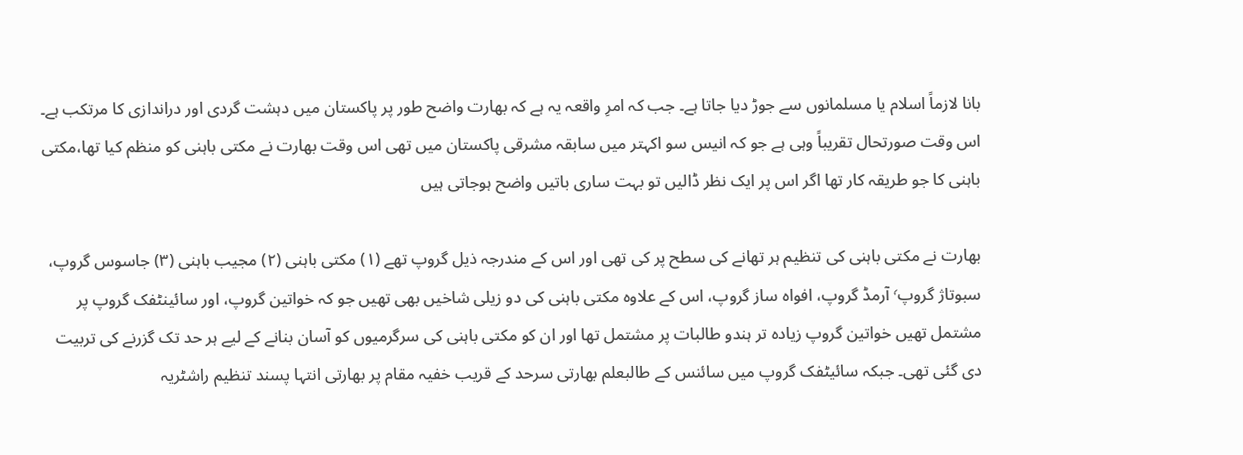بانا لازماً اسلام یا مسلمانوں سے جوڑ دیا جاتا ہے۔ جب کہ امرِ واقعہ یہ ہے کہ بھارت واضح طور پر پاکستان میں دہشت گردی اور دراندازی کا مرتکب ہے۔ اس وقت صورتحال تقریباً وہی ہے جو کہ انیس سو اکہتر میں سابقہ مشرقی پاکستان میں تھی اس وقت بھارت نے مکتی باہنی کو منظم کیا تھا،مکتی باہنی کا جو طریقہ کار تھا اگر اس پر ایک نظر ڈالیں تو بہت ساری باتیں واضح ہوجاتی ہیں

بھارت نے مکتی باہنی کی تنظیم ہر تھانے کی سطح پر کی تھی اور اس کے مندرجہ ذیل گروپ تھے (١) مکتی باہنی (٢) مجیب باہنی (٣) جاسوس گروپ، سبوتاژ گروپ٬ آرمڈ گروپ، افواہ ساز گروپ، اس کے علاوہ مکتی باہنی کی دو زیلی شاخیں بھی تھیں جو کہ خواتین گروپ، اور سائینٹفک گروپ پر مشتمل تھیں خواتین گروپ زیادہ تر ہندو طالبات پر مشتمل تھا اور ان کو مکتی باہنی کی سرگرمیوں کو آسان بنانے کے لیے ہر حد تک گزرنے کی تربیت دی گئی تھی۔ جبکہ سائیٹفک گروپ میں سائنس کے طالبعلم بھارتی سرحد کے قریب خفیہ مقام پر بھارتی انتہا پسند تنظیم راشٹریہ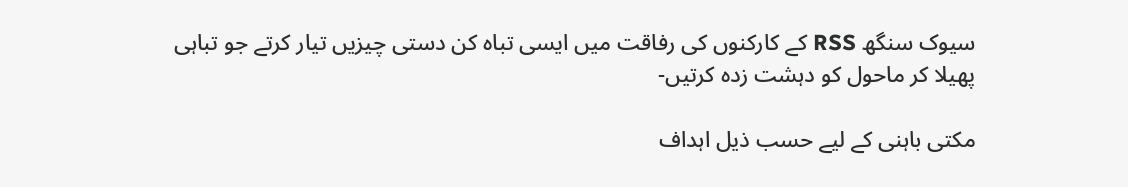سیوک سنگھ RSS کے کارکنوں کی رفاقت میں ایسی تباہ کن دستی چیزیں تیار کرتے جو تباہی پھیلا کر ماحول کو دہشت زدہ کرتیں-

مکتی باہنی کے لیے حسب ذیل اہداف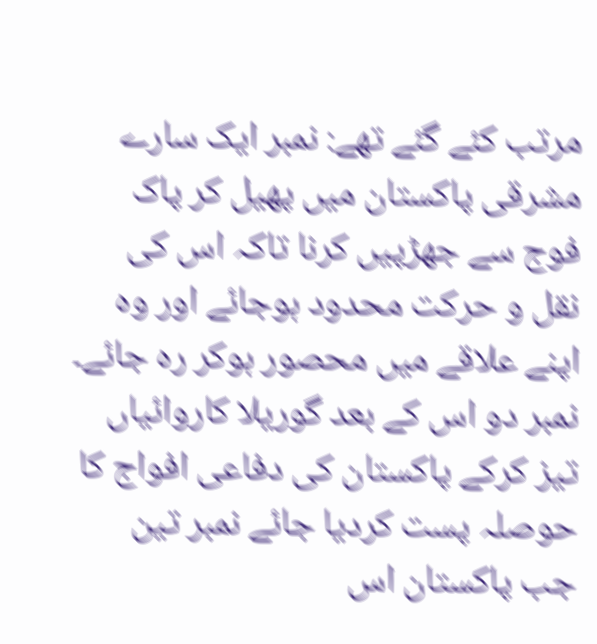مرتب کئے گئے تھے: نمبر ایک سارے مشرقی پاکستان میں پھیل کر پاک فوج سے جھڑپیں کرنا تاکہ اس کی نقل و حرکت محدود ہوجائے اور وہ اپنے علاقے میں محصور ہوکر رہ جائے۔ نمبر دو اس کے بعد گوریلا کاروائیاں تیز کرکے پاکستان کی دفاعی افواج کا حوصلہ پست کردیا جائے نمبر تین جب پاکستان اس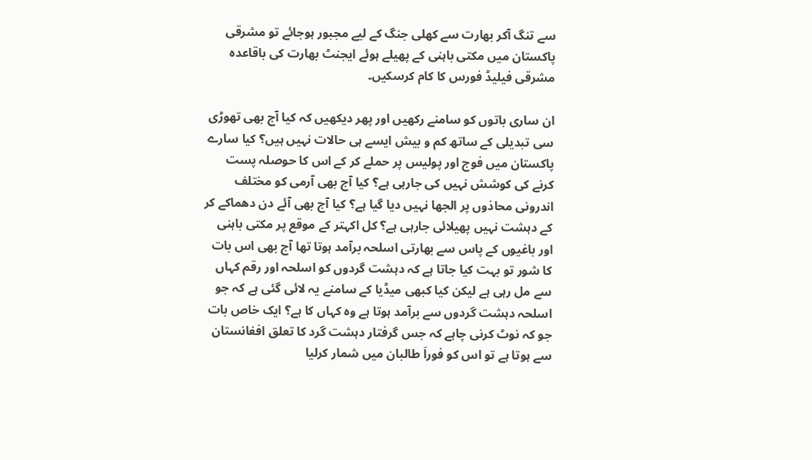سے تنگ آکر بھارت سے کھلی جنگ کے لیے مجبور ہوجائے تو مشرقی پاکستان میں مکتی باہنی کے پھیلے ہوئے ایجنٹ بھارت کی باقاعدہ مشرقی فیلیڈ فورس کا کام کرسکیں۔

ان ساری باتوں کو سامنے رکھیں اور پھر دیکھیں کہ کیا آج بھی تھوڑی سی تبدیلی کے ساتھ کم و بیش ایسے ہی حالات نہیں ہیں؟ کیا سارے پاکستان میں فوج اور پولیس پر حملے کر کے اس کا حوصلہ پست کرنے کی کوشش نہیں کی جارہی ہے؟ کیا آج بھی آرمی کو مختلف اندرونی محاذوں پر الجھا نہیں دیا گیا ہے؟ کیا آج بھی آئے دن دھماکے کر کے دہشت نہیں پھیلائی جارہی ہے؟ کل اکہتر کے موقع پر مکتی باہنی اور باغیوں کے پاس سے بھارتی اسلحہ برآمد ہوتا تھا آج بھی اس بات کا شور تو بہت کیا جاتا ہے کہ دہشت گردوں کو اسلحہ اور رقم کہاں سے مل رہی ہے لیکن کیا کبھی میڈیا کے سامنے یہ لائی گئی ہے کہ جو اسلحہ دہشت گردوں سے برآمد ہوتا ہے وہ کہاں کا ہے؟ ایک خاص بات جو کہ نوٹ کرنی چاہے کہ جس گرفتار دہشت گرد کا تعلق افغانستان سے ہوتا ہے تو اس کو فوراَ طالبان میں شمار کرلیا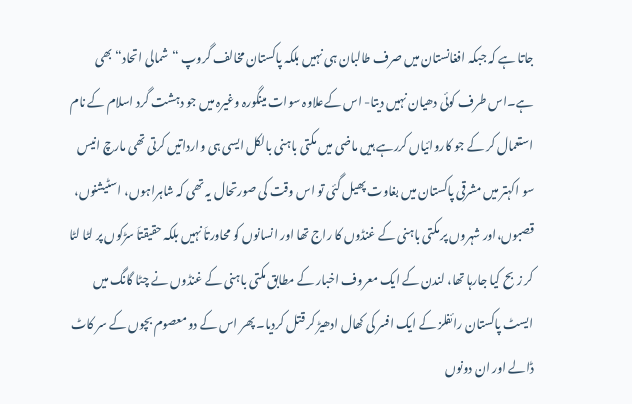جاتا ہے کہ جبکہ افغانستان میں صرف طالبان ہی نہیں بلکہ پاکستان مخالف گروپ “شمالی اتحاد“ بھی ہے۔اس طرف کوئی دھیان نہیں دیتا- اس کےعلاوہ سوات مینگورہ وغیرہ میں جو دہشت گرد اسلام کے نام استعمال کر کے جو کاروائیاں کررہے ہیں ماضی میں مکتی باہنی بالکل ایسی ہی وارداتیں کرتی تھی مارچ انیس سو اکہتر میں مشرقی پاکستان میں بغاوت پھیل گئی تو اس وقت کی صورتحال یہ تھی کہ شاہراہوں، اسٹیشنوں، قصبوں،اور شہروں پر مکتی باہنی کے غنڈوں کا راج تھا اور انسانوں کو محاورتاَ نہیں بلکہ حقیقتاَ سڑکوں پر لٹا لٹا کر زبح کیا جارہا تھا، لندن کے ایک معروف اخبار کے مطابق مکتی باہنی کے غنڈوں نے چٹا گانگ میں ایسٹ پاکستان رائفلز کے ایک افسر کی کھال ادھیڑ کر قتل کردیا۔ پھر اس کے دو معصوم بچوں کے سر کاٹ ڈالے اور ان دونوں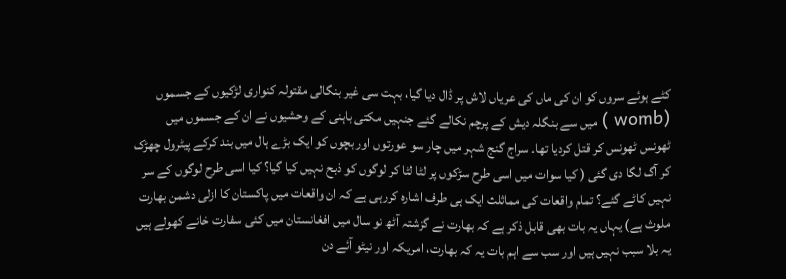کٹے ہوئے سروں کو ان کی ماں کی عریاں لاش پر ڈال دیا گیا، بہت سی غیر بنگالی مقتولہ کنواری لڑکیوں کے جسموں (womb ) میں سے بنگلہ دیش کے پرچم نکالے گئے جنہیں مکتی باہنی کے وحشیوں نے ان کے جسموں میں ٹھونس ٹھونس کر قتل کردیا تھا۔ سراج گنج شہر میں چار سو عورتوں اور بچوں کو ایک بڑے ہال میں بند کرکے پیٹرول چھڑک کر آگ لگا دی گئی ( کیا سوات میں اسی طرح سڑکوں پر لٹا لٹا کر لوگوں کو ذبح نہیں کیا گیا؟ کیا اسی طرح لوگوں کے سر نہیں کاٹے گئے؟ تمام واقعات کی مماثلث ایک ہی طرف اشارہ کررہی ہے کہ ان واقعات میں پاکستان کا ازلی دشمن بھارت ملوث ہے) یہاں یہ بات بھی قابل ذکر ہے کہ بھارت نے گزشتہ آٹھ نو سال میں افغانستان میں کئی سفارت خانے کھولے ہیں یہ بلا سبب نہیں ہیں اور سب سے اہم بات یہ کہ بھارت، امریکہ اور نیٹو آئے دن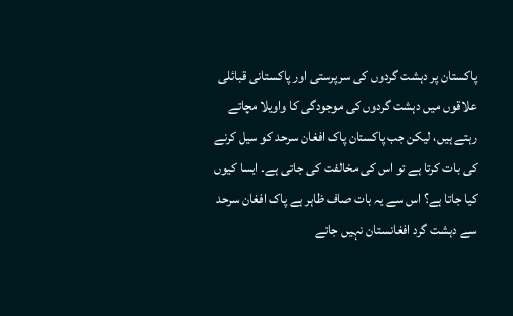پاکستان پر دہشت گردوں کی سرپرستی اور پاکستانی قبائلی علاقوں میں دہشت گردوں کی موجودگی کا واویلا مچاتے رہتے ہیں، لیکن جب پاکستان پاک افغان سرحد کو سیل کرنے کی بات کرتا ہے تو اس کی مخالفت کی جاتی ہے۔ ایسا کیوں کیا جاتا ہے؟ اس سے یہ بات صاف ظاہر ہے پاک افغان سرحد سے دہشت گرد افغانستان نہیں جاتے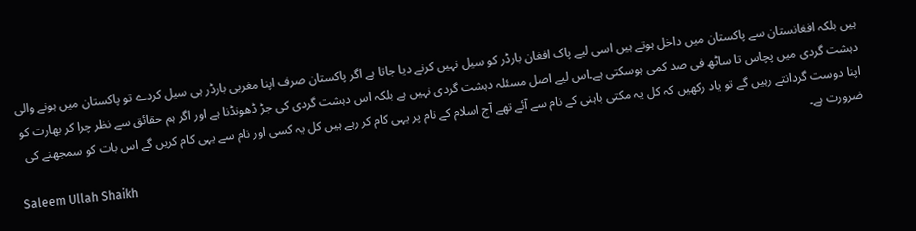ہیں بلکہ افغانستان سے پاکستان میں داخل ہوتے ہیں اسی لیے پاک افغان بارڈر کو سیل نہیں کرنے دیا جاتا ہے اگر پاکستان صرف اپنا مغربی بارڈر ہی سیل کردے تو پاکستان میں ہونے والی دہشت گردی میں پچاس تا ساٹھ فی صد کمی ہوسکتی ہے۔اس لیے اصل مسئلہ دہشت گردی نہیں ہے بلکہ اس دہشت گردی کی جڑ ڈھونڈنا ہے اور اگر ہم حقائق سے نظر چرا کر بھارت کو اپنا دوست گردانتے رہیں گے تو یاد رکھیں کہ کل یہ مکتی باہنی کے نام سے آئے تھے آج اسلام کے نام پر یہی کام کر رہے ہیں کل یہ کسی اور نام سے یہی کام کریں گے اس بات کو سمجھنے کی ضرورت ہے۔
Saleem Ullah Shaikh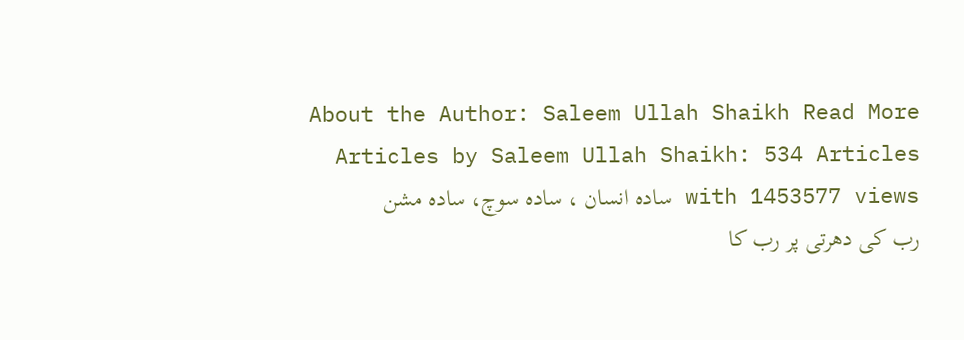About the Author: Saleem Ullah Shaikh Read More Articles by Saleem Ullah Shaikh: 534 Articles with 1453577 views سادہ انسان ، سادہ سوچ، سادہ مشن
رب کی دھرتی پر رب کا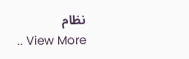نظام
.. View More